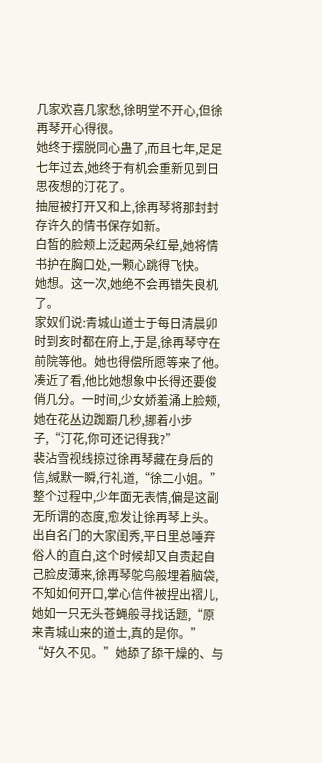几家欢喜几家愁,徐明堂不开心,但徐再琴开心得很。
她终于摆脱同心蛊了,而且七年,足足七年过去,她终于有机会重新见到日思夜想的汀花了。
抽屉被打开又和上,徐再琴将那封封存许久的情书保存如新。
白皙的脸颊上泛起两朵红晕,她将情书护在胸口处,一颗心跳得飞快。
她想。这一次,她绝不会再错失良机了。
家奴们说:青城山道士于每日清晨卯时到亥时都在府上,于是,徐再琴守在前院等他。她也得偿所愿等来了他。
凑近了看,他比她想象中长得还要俊俏几分。一时间,少女娇羞涌上脸颊,她在花丛边踟蹰几秒,挪着小步子,“汀花,你可还记得我?”
裴沾雪视线掠过徐再琴藏在身后的信,缄默一瞬,行礼道,“徐二小姐。”
整个过程中,少年面无表情,偏是这副无所谓的态度,愈发让徐再琴上头。
出自名门的大家闺秀,平日里总唾弃俗人的直白,这个时候却又自责起自己脸皮薄来,徐再琴鸵鸟般埋着脑袋,不知如何开口,掌心信件被捏出褶儿,她如一只无头苍蝇般寻找话题,“原来青城山来的道士,真的是你。”
“好久不见。”她舔了舔干燥的、与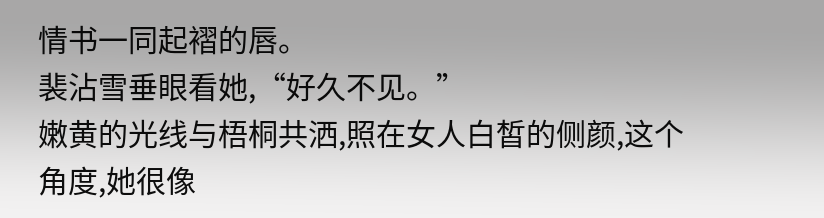情书一同起褶的唇。
裴沾雪垂眼看她,“好久不见。”
嫩黄的光线与梧桐共洒,照在女人白皙的侧颜,这个角度,她很像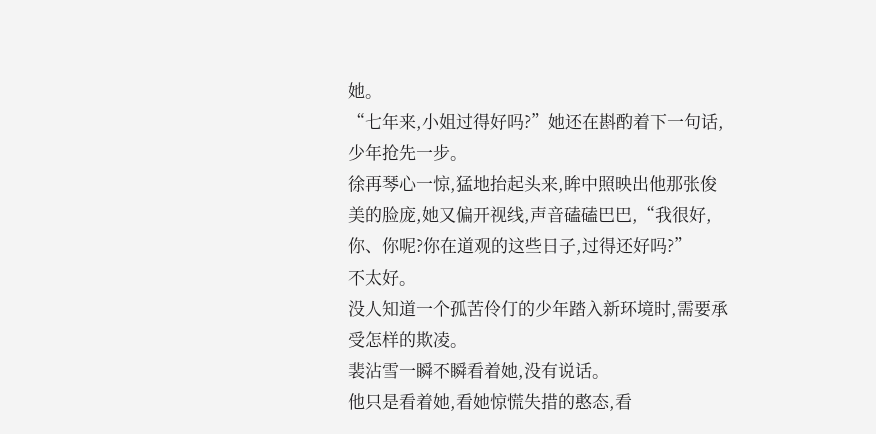她。
“七年来,小姐过得好吗?”她还在斟酌着下一句话,少年抢先一步。
徐再琴心一惊,猛地抬起头来,眸中照映出他那张俊美的脸庞,她又偏开视线,声音磕磕巴巴,“我很好,你、你呢?你在道观的这些日子,过得还好吗?”
不太好。
没人知道一个孤苦伶仃的少年踏入新环境时,需要承受怎样的欺凌。
裴沾雪一瞬不瞬看着她,没有说话。
他只是看着她,看她惊慌失措的憨态,看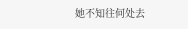她不知往何处去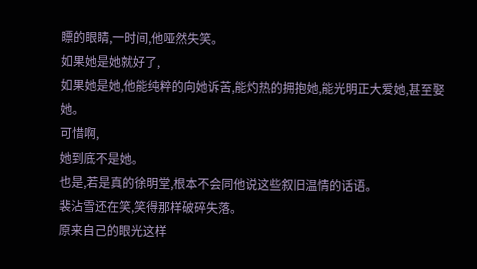瞟的眼睛,一时间,他哑然失笑。
如果她是她就好了,
如果她是她,他能纯粹的向她诉苦,能灼热的拥抱她,能光明正大爱她,甚至娶她。
可惜啊,
她到底不是她。
也是,若是真的徐明堂,根本不会同他说这些叙旧温情的话语。
裴沾雪还在笑,笑得那样破碎失落。
原来自己的眼光这样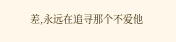差,永远在追寻那个不爱他